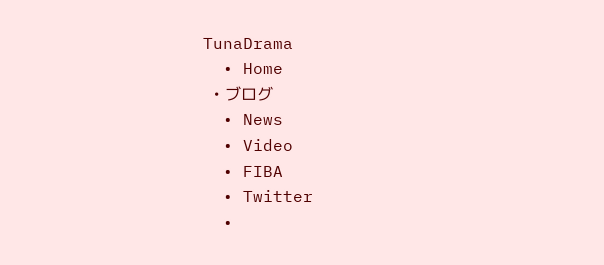TunaDrama
  • Home
  • ブログ
  • News
  • Video
  • FIBA
  • Twitter
  •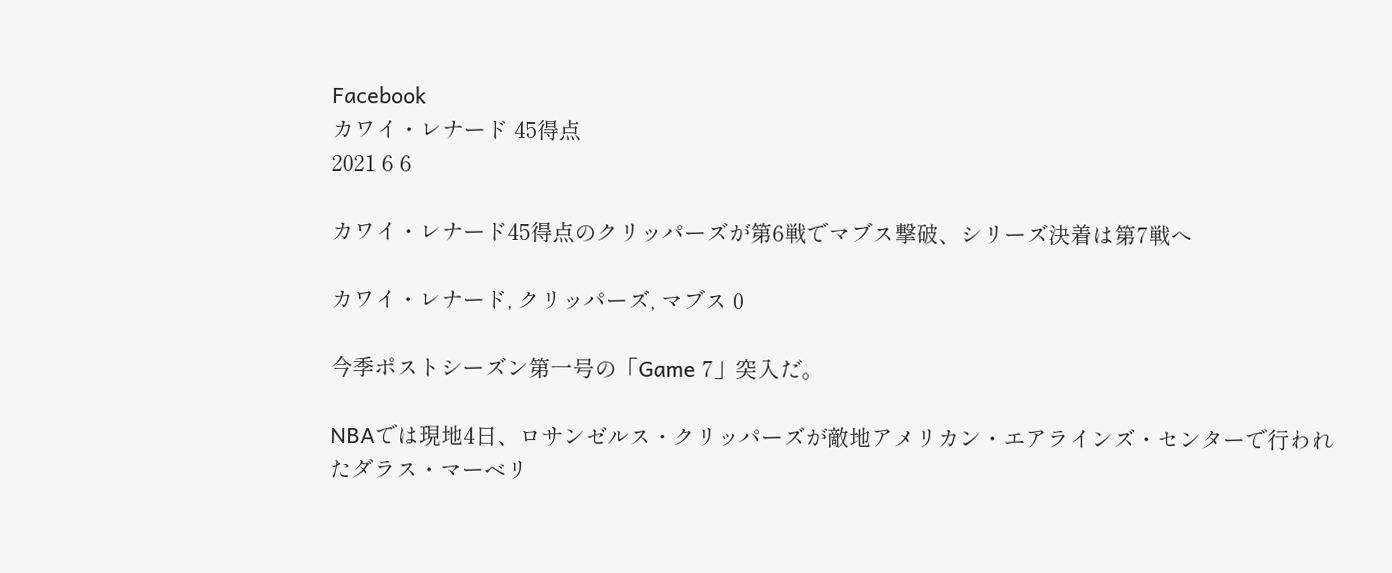Facebook
カワイ・レナード 45得点
2021 6 6

カワイ・レナード45得点のクリッパーズが第6戦でマブス撃破、シリーズ決着は第7戦へ

カワイ・レナード, クリッパーズ, マブス 0

今季ポストシーズン第一号の「Game 7」突入だ。

NBAでは現地4日、ロサンゼルス・クリッパーズが敵地アメリカン・エアラインズ・センターで行われたダラス・マーベリ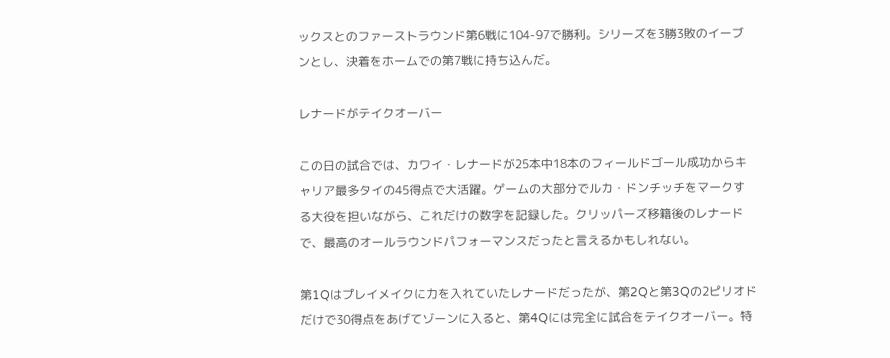ックスとのファーストラウンド第6戦に104-97で勝利。シリーズを3勝3敗のイーブンとし、決着をホームでの第7戦に持ち込んだ。

レナードがテイクオーバー

この日の試合では、カワイ・レナードが25本中18本のフィールドゴール成功からキャリア最多タイの45得点で大活躍。ゲームの大部分でルカ・ドンチッチをマークする大役を担いながら、これだけの数字を記録した。クリッパーズ移籍後のレナードで、最高のオールラウンドパフォーマンスだったと言えるかもしれない。

第1Qはプレイメイクに力を入れていたレナードだったが、第2Qと第3Qの2ピリオドだけで30得点をあげてゾーンに入ると、第4Qには完全に試合をテイクオーバー。特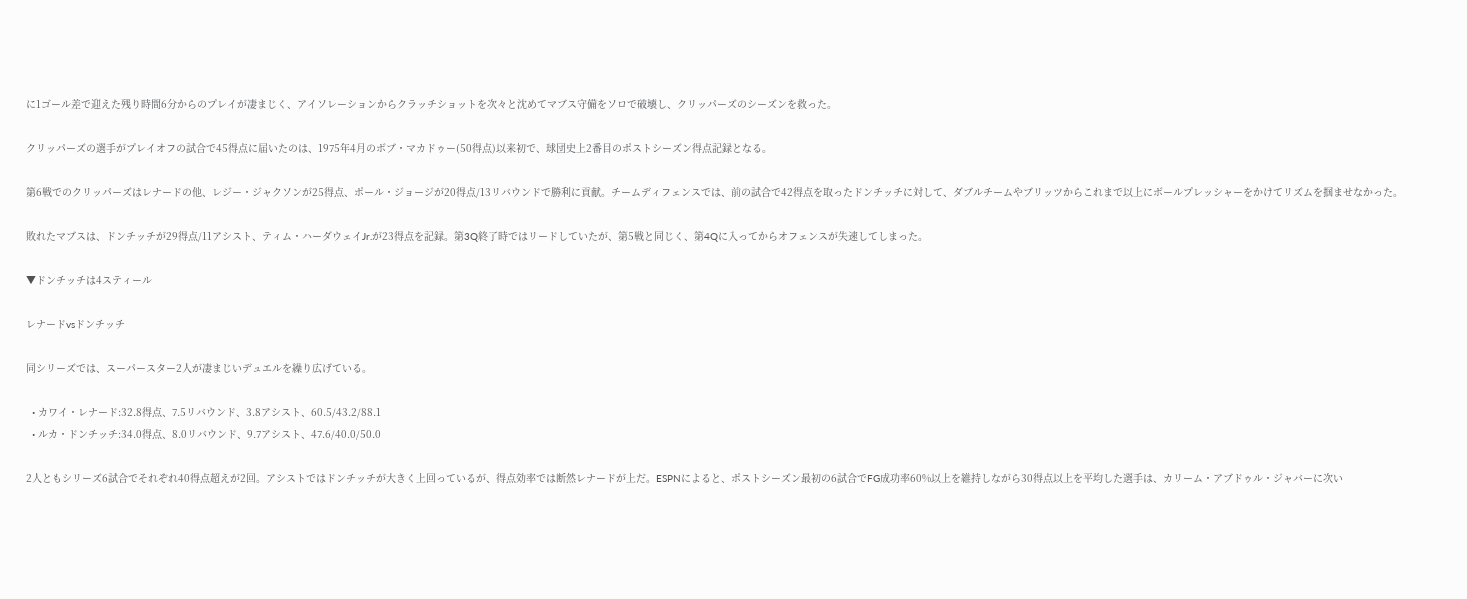に1ゴール差で迎えた残り時間6分からのプレイが凄まじく、アイソレーションからクラッチショットを次々と沈めてマブス守備をソロで破壊し、クリッパーズのシーズンを救った。

クリッパーズの選手がプレイオフの試合で45得点に届いたのは、1975年4月のボブ・マカドゥー(50得点)以来初で、球団史上2番目のポストシーズン得点記録となる。

第6戦でのクリッパーズはレナードの他、レジー・ジャクソンが25得点、ポール・ジョージが20得点/13リバウンドで勝利に貢献。チームディフェンスでは、前の試合で42得点を取ったドンチッチに対して、ダブルチームやブリッツからこれまで以上にボールプレッシャーをかけてリズムを掴ませなかった。

敗れたマブスは、ドンチッチが29得点/11アシスト、ティム・ハーダウェイJr.が23得点を記録。第3Q終了時ではリードしていたが、第5戦と同じく、第4Qに入ってからオフェンスが失速してしまった。

▼ドンチッチは4スティール

レナードvsドンチッチ

同シリーズでは、スーパースター2人が凄まじいデュエルを繰り広げている。

  • カワイ・レナード:32.8得点、7.5リバウンド、3.8アシスト、60.5/43.2/88.1
  • ルカ・ドンチッチ:34.0得点、8.0リバウンド、9.7アシスト、47.6/40.0/50.0

2人ともシリーズ6試合でそれぞれ40得点超えが2回。アシストではドンチッチが大きく上回っているが、得点効率では断然レナードが上だ。ESPNによると、ポストシーズン最初の6試合でFG成功率60%以上を維持しながら30得点以上を平均した選手は、カリーム・アブドゥル・ジャバーに次い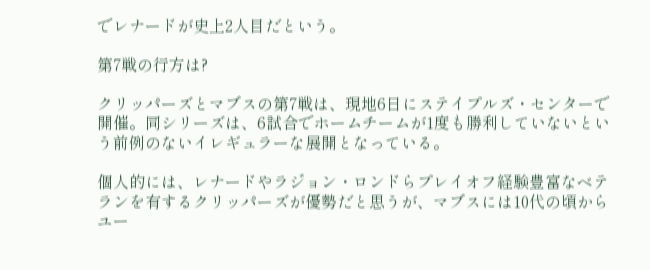でレナードが史上2人目だという。

第7戦の行方は?

クリッパーズとマブスの第7戦は、現地6日にステイプルズ・センターで開催。同シリーズは、6試合でホームチームが1度も勝利していないという前例のないイレギュラーな展開となっている。

個人的には、レナードやラジョン・ロンドらプレイオフ経験豊富なベテランを有するクリッパーズが優勢だと思うが、マブスには10代の頃からユー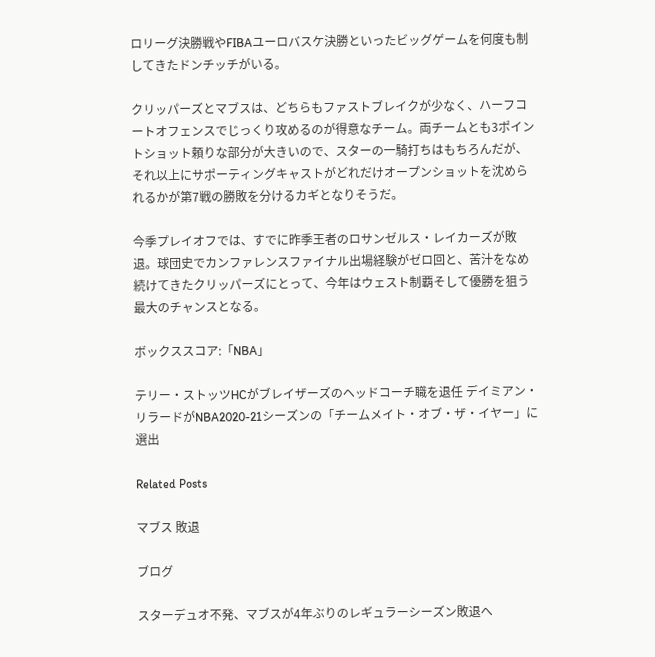ロリーグ決勝戦やFIBAユーロバスケ決勝といったビッグゲームを何度も制してきたドンチッチがいる。

クリッパーズとマブスは、どちらもファストブレイクが少なく、ハーフコートオフェンスでじっくり攻めるのが得意なチーム。両チームとも3ポイントショット頼りな部分が大きいので、スターの一騎打ちはもちろんだが、それ以上にサポーティングキャストがどれだけオープンショットを沈められるかが第7戦の勝敗を分けるカギとなりそうだ。

今季プレイオフでは、すでに昨季王者のロサンゼルス・レイカーズが敗退。球団史でカンファレンスファイナル出場経験がゼロ回と、苦汁をなめ続けてきたクリッパーズにとって、今年はウェスト制覇そして優勝を狙う最大のチャンスとなる。

ボックススコア:「NBA」

テリー・ストッツHCがブレイザーズのヘッドコーチ職を退任 デイミアン・リラードがNBA2020-21シーズンの「チームメイト・オブ・ザ・イヤー」に選出

Related Posts

マブス 敗退

ブログ

スターデュオ不発、マブスが4年ぶりのレギュラーシーズン敗退へ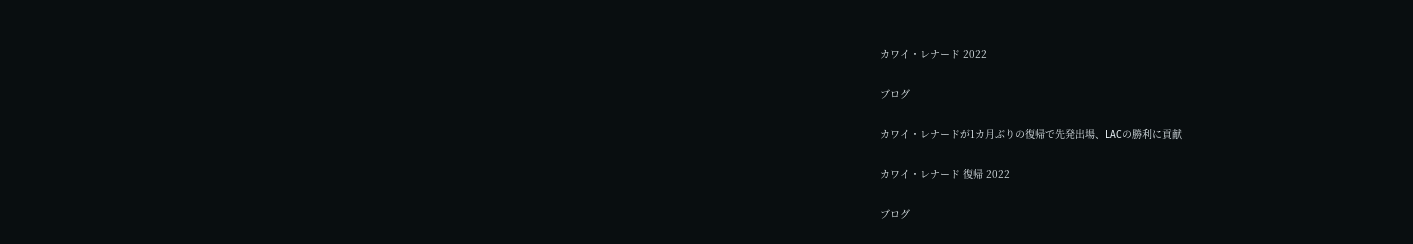カワイ・レナード 2022

ブログ

カワイ・レナードが1カ月ぶりの復帰で先発出場、LACの勝利に貢献

カワイ・レナード 復帰 2022

ブログ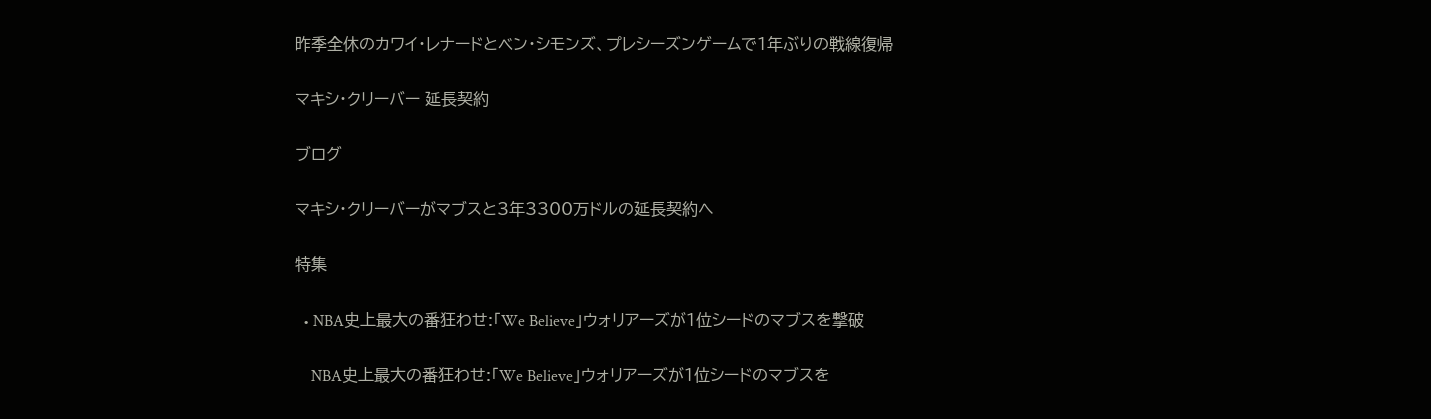昨季全休のカワイ・レナードとベン・シモンズ、プレシーズンゲームで1年ぶりの戦線復帰

マキシ・クリーバー 延長契約

ブログ

マキシ・クリーバーがマブスと3年3300万ドルの延長契約へ

特集

  • NBA史上最大の番狂わせ:「We Believe」ウォリアーズが1位シードのマブスを撃破

    NBA史上最大の番狂わせ:「We Believe」ウォリアーズが1位シードのマブスを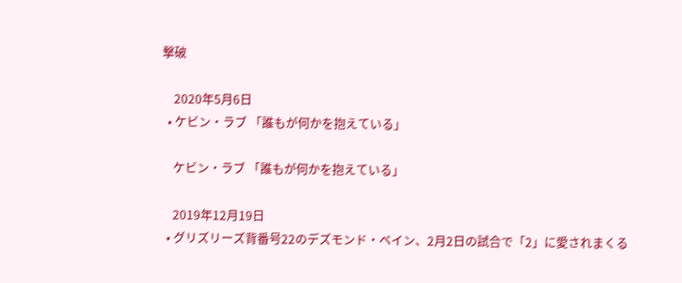撃破

    2020年5月6日
  • ケビン・ラブ 「誰もが何かを抱えている」

    ケビン・ラブ 「誰もが何かを抱えている」

    2019年12月19日
  • グリズリーズ背番号22のデズモンド・ベイン、2月2日の試合で「2」に愛されまくる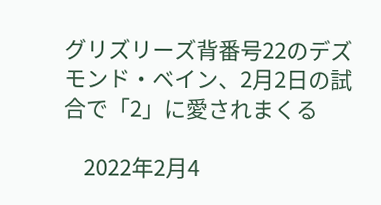グリズリーズ背番号22のデズモンド・ベイン、2月2日の試合で「2」に愛されまくる

    2022年2月4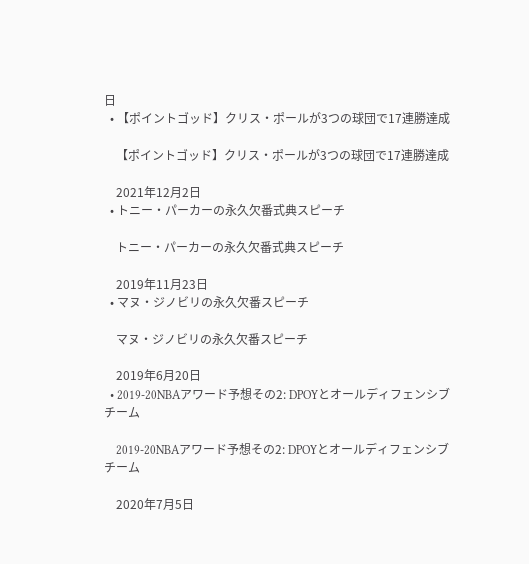日
  • 【ポイントゴッド】クリス・ポールが3つの球団で17連勝達成

    【ポイントゴッド】クリス・ポールが3つの球団で17連勝達成

    2021年12月2日
  • トニー・パーカーの永久欠番式典スピーチ

    トニー・パーカーの永久欠番式典スピーチ

    2019年11月23日
  • マヌ・ジノビリの永久欠番スピーチ

    マヌ・ジノビリの永久欠番スピーチ

    2019年6月20日
  • 2019-20NBAアワード予想その2: DPOYとオールディフェンシブチーム

    2019-20NBAアワード予想その2: DPOYとオールディフェンシブチーム

    2020年7月5日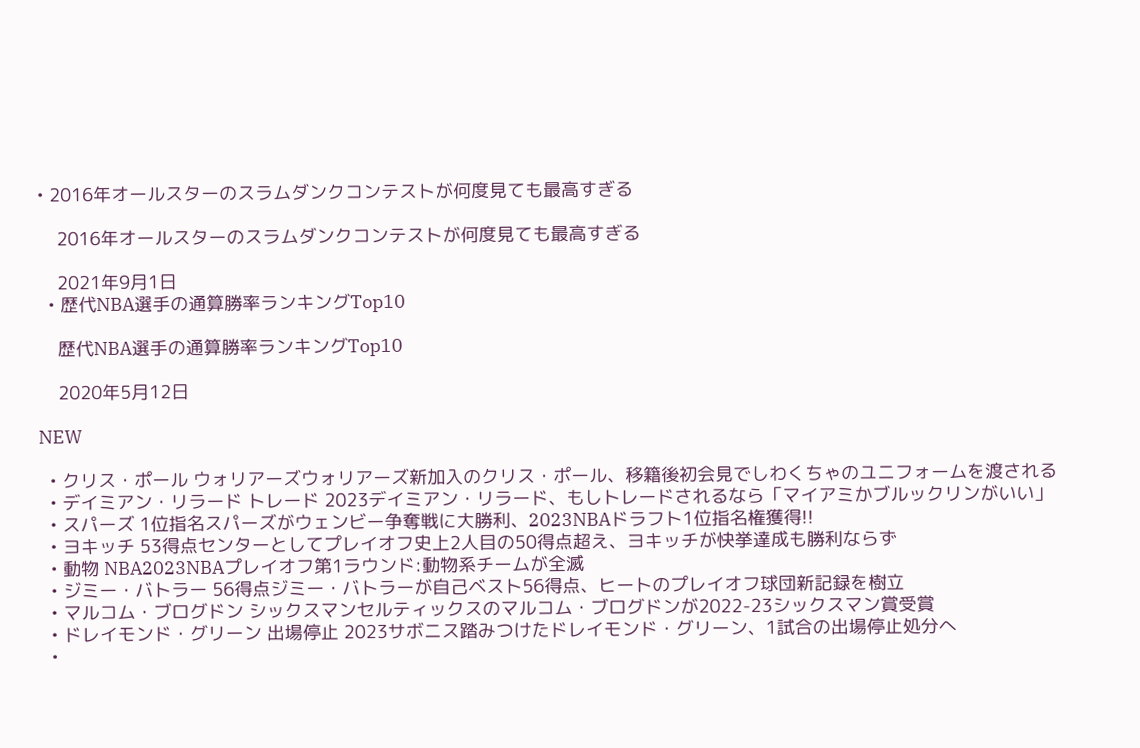• 2016年オールスターのスラムダンクコンテストが何度見ても最高すぎる

    2016年オールスターのスラムダンクコンテストが何度見ても最高すぎる

    2021年9月1日
  • 歴代NBA選手の通算勝率ランキングTop10

    歴代NBA選手の通算勝率ランキングTop10

    2020年5月12日

NEW

  • クリス・ポール ウォリアーズウォリアーズ新加入のクリス・ポール、移籍後初会見でしわくちゃのユニフォームを渡される
  • デイミアン・リラード トレード 2023デイミアン・リラード、もしトレードされるなら「マイアミかブルックリンがいい」
  • スパーズ 1位指名スパーズがウェンビー争奪戦に大勝利、2023NBAドラフト1位指名権獲得!!
  • ヨキッチ 53得点センターとしてプレイオフ史上2人目の50得点超え、ヨキッチが快挙達成も勝利ならず
  • 動物 NBA2023NBAプレイオフ第1ラウンド:動物系チームが全滅
  • ジミー・バトラー 56得点ジミー・バトラーが自己ベスト56得点、ヒートのプレイオフ球団新記録を樹立
  • マルコム・ブログドン シックスマンセルティックスのマルコム・ブログドンが2022-23シックスマン賞受賞
  • ドレイモンド・グリーン 出場停止 2023サボニス踏みつけたドレイモンド・グリーン、1試合の出場停止処分へ
  •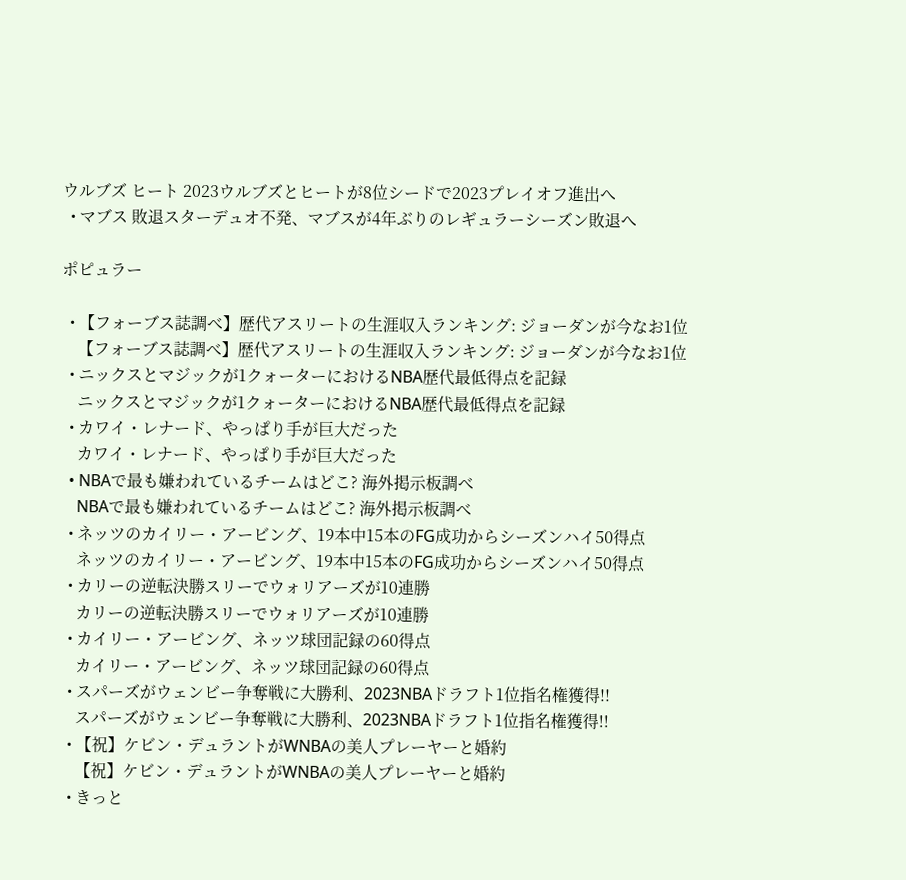ウルブズ ヒート 2023ウルブズとヒートが8位シードで2023プレイオフ進出へ
  • マブス 敗退スターデュオ不発、マブスが4年ぶりのレギュラーシーズン敗退へ

ポピュラー

  • 【フォーブス誌調べ】歴代アスリートの生涯収入ランキング: ジョーダンが今なお1位
    【フォーブス誌調べ】歴代アスリートの生涯収入ランキング: ジョーダンが今なお1位
  • ニックスとマジックが1クォーターにおけるNBA歴代最低得点を記録
    ニックスとマジックが1クォーターにおけるNBA歴代最低得点を記録
  • カワイ・レナード、やっぱり手が巨大だった
    カワイ・レナード、やっぱり手が巨大だった
  • NBAで最も嫌われているチームはどこ? 海外掲示板調べ
    NBAで最も嫌われているチームはどこ? 海外掲示板調べ
  • ネッツのカイリー・アービング、19本中15本のFG成功からシーズンハイ50得点
    ネッツのカイリー・アービング、19本中15本のFG成功からシーズンハイ50得点
  • カリーの逆転決勝スリーでウォリアーズが10連勝
    カリーの逆転決勝スリーでウォリアーズが10連勝
  • カイリー・アービング、ネッツ球団記録の60得点
    カイリー・アービング、ネッツ球団記録の60得点
  • スパーズがウェンビー争奪戦に大勝利、2023NBAドラフト1位指名権獲得!!
    スパーズがウェンビー争奪戦に大勝利、2023NBAドラフト1位指名権獲得!!
  • 【祝】ケビン・デュラントがWNBAの美人プレーヤーと婚約
    【祝】ケビン・デュラントがWNBAの美人プレーヤーと婚約
  • きっと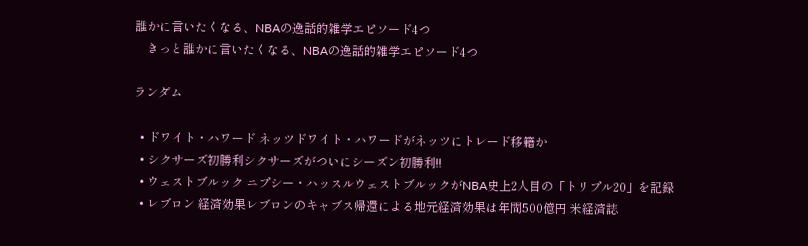誰かに言いたくなる、NBAの逸話的雑学エピソード4つ
    きっと誰かに言いたくなる、NBAの逸話的雑学エピソード4つ

ランダム

  • ドワイト・ハワード ネッツドワイト・ハワードがネッツにトレード移籍か
  • シクサーズ初勝利シクサーズがついにシーズン初勝利!!
  • ウェストブルック ニプシー・ハッスルウェストブルックがNBA史上2人目の「トリプル20」を記録
  • レブロン 経済効果レブロンのキャブス帰還による地元経済効果は年間500億円 米経済誌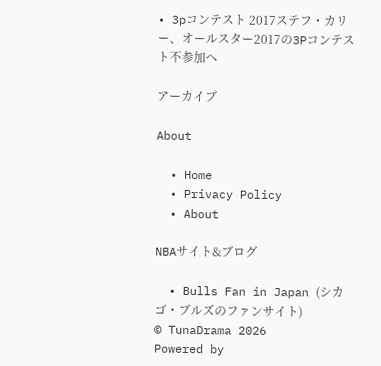• 3pコンテスト 2017ステフ・カリー、オールスター2017の3Pコンテスト不参加へ

アーカイブ

About

  • Home
  • Privacy Policy
  • About

NBAサイト&ブログ

  • Bulls Fan in Japan (シカゴ・ブルズのファンサイト)
© TunaDrama 2026
Powered by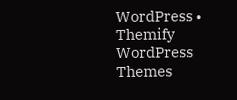WordPress • Themify WordPress Themes